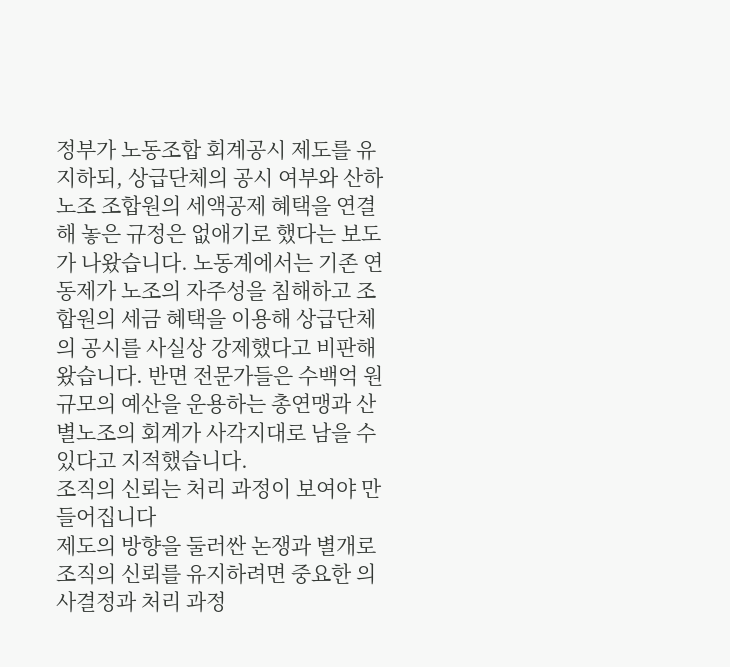정부가 노동조합 회계공시 제도를 유지하되, 상급단체의 공시 여부와 산하 노조 조합원의 세액공제 혜택을 연결해 놓은 규정은 없애기로 했다는 보도가 나왔습니다. 노동계에서는 기존 연동제가 노조의 자주성을 침해하고 조합원의 세금 혜택을 이용해 상급단체의 공시를 사실상 강제했다고 비판해 왔습니다. 반면 전문가들은 수백억 원 규모의 예산을 운용하는 총연맹과 산별노조의 회계가 사각지대로 남을 수 있다고 지적했습니다.
조직의 신뢰는 처리 과정이 보여야 만들어집니다
제도의 방향을 둘러싼 논쟁과 별개로 조직의 신뢰를 유지하려면 중요한 의사결정과 처리 과정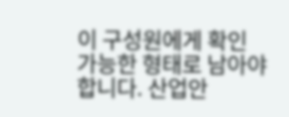이 구성원에게 확인 가능한 형태로 남아야 합니다. 산업안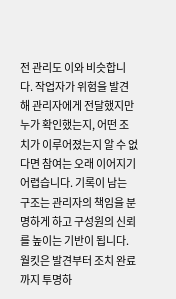전 관리도 이와 비슷합니다. 작업자가 위험을 발견해 관리자에게 전달했지만 누가 확인했는지, 어떤 조치가 이루어졌는지 알 수 없다면 참여는 오래 이어지기 어렵습니다. 기록이 남는 구조는 관리자의 책임을 분명하게 하고 구성원의 신뢰를 높이는 기반이 됩니다.
월킷은 발견부터 조치 완료까지 투명하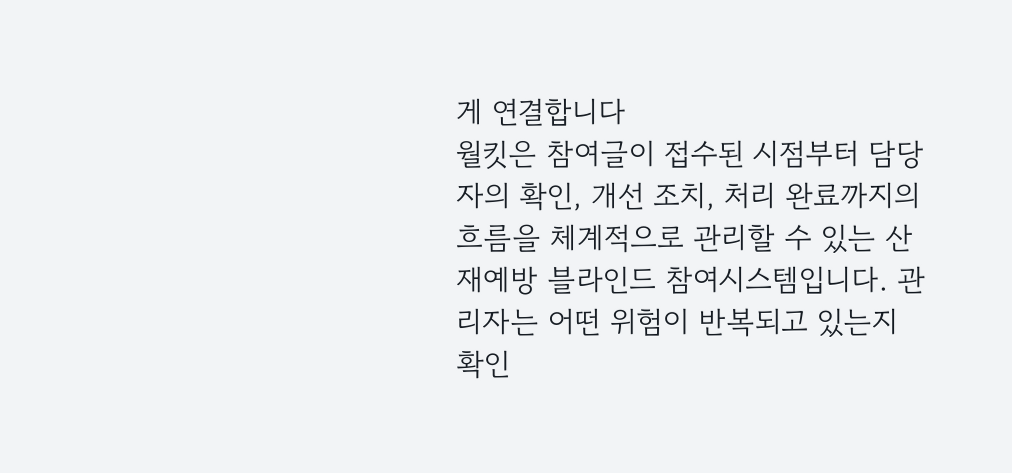게 연결합니다
월킷은 참여글이 접수된 시점부터 담당자의 확인, 개선 조치, 처리 완료까지의 흐름을 체계적으로 관리할 수 있는 산재예방 블라인드 참여시스템입니다. 관리자는 어떤 위험이 반복되고 있는지 확인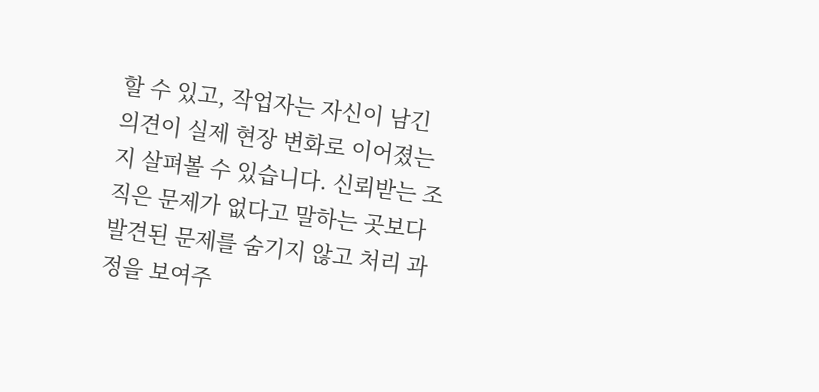할 수 있고, 작업자는 자신이 남긴 의견이 실제 현장 변화로 이어졌는지 살펴볼 수 있습니다. 신뢰받는 조직은 문제가 없다고 말하는 곳보다 발견된 문제를 숨기지 않고 처리 과정을 보여주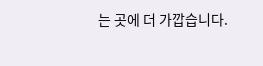는 곳에 더 가깝습니다.